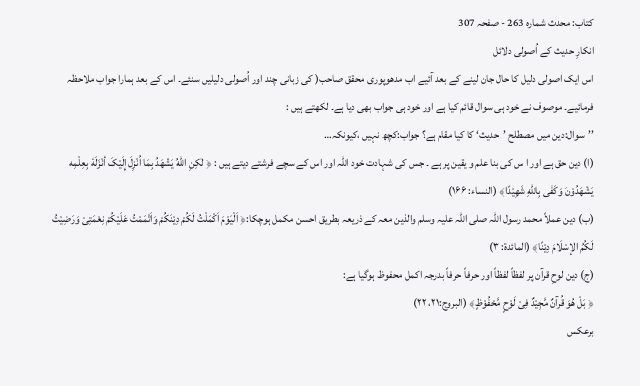کتاب: محدث شمارہ 263 - صفحہ 307
انکارِ حدیث کے اُصولی دلائل
اس ایک اصولی دلیل کا حال جان لینے کے بعد آئیے اب مدھوپوری محقق صاحب( کی زبانی چند اور اُصولی دلیلیں سنئے۔ اس کے بعد ہمارا جواب ملاحظہ فرمائیے۔ موصوف نے خود ہی سوال قائم کیا ہے اور خود ہی جواب بھی دیا ہے۔ لکھتے ہیں :
’’سوال:دین میں مصطلح ’حدیث‘ کا کیا مقام ہے؟ جواب:کچھ نہیں ،کیونکہ…
(ا) دین حق ہے اور ا س کی بنا علم و یقین پر ہے ۔ جس کی شہادت خود اللہ اور اس کے سچے فرشتے دیتے ہیں : ﴿ لٰکِنِ اللّٰهُ يَشْهَدُ بِمَا اُنْزِلَ إِلَيْکَ أنْزَلَهٗ بِعِلْمِه يَشْهَدُوْنَ وَکَفٰی بِاللّٰهِ شَهِيْدًا﴾ (النساء: ۱۶۶)
(ب) دین عملاً محمد رسول اللہ صلی اللہ علیہ وسلم والذین معہ کے ذریعہ بطریق احسن مکمل ہوچکا:﴿ اَلْيَوْمَ اَکْمَلْتُ لَکُمْ دِيْنَکُمْ وَاَتْمَمْتُ عَلَيْکُمْ نِعْمَتِیْ وَرَضِيْتُ لَکُمُ الإسْلَامَ دِيْنًا﴾ (المائدۃ: ۳)
(ج) دین لوحِ قرآن پر لفظاً لفظاً اور حرفاً حرفاً بدرجہ اکمل محفوظ ہوگیا ہے:
﴿ بَلْ هُوَ قُرآنٌ مَّجِيْدٌ فِیْ لَوْحٍ مَّحْفُوْظٍ﴾ (البروج:۲۱، ۲۲)
برعکس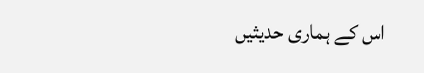اس کے ہماری حدیثیں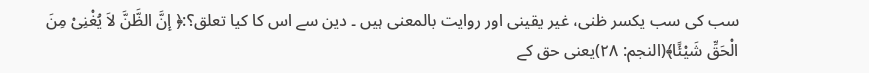سب کی سب یکسر ظنی، غیر یقینی اور روایت بالمعنی ہیں ۔ دین سے اس کا کیا تعلق؟:﴿ إنَّ الظَّنَّ لاَ يُغْنِیْ مِنَ الْحَقِّ شَيْئًا﴾(النجم: ۲۸)یعنی حق کے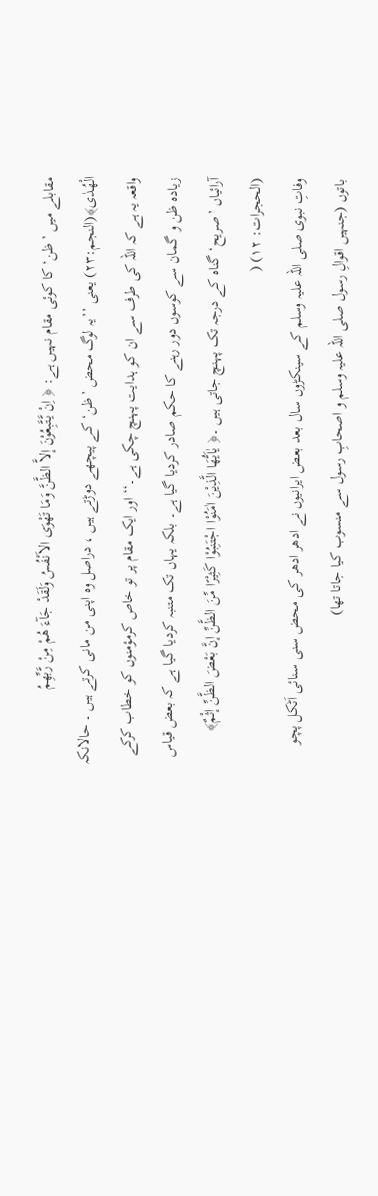مقابلے میں ’ظن‘ کا کوئی مقام نہیں ہے: ﴿ اِنْ يَّتَّبِعُوْنَ إلاَّ الظَّنَّ وَمَا تَهْوَی الاَنْفُسُ وَلَقَدْ جَآءَ هُمْ مِنْ رَّبِّهِمُ الْهُدٰی﴾(النجم:۲۳) یعنی ’’یہ لوگ محض ’ظن‘ کے پیچھے دوڑتے ہیں ، دراصل وہ اپنی من مانی کرتے ہیں ۔ حالانکہ واقعہ یہ ہے کہ اللہ کی طرف سے ان کو ہدایت پہنچ چکی ہے۔‘‘ اور ایک مقام پر تو خاص کرمؤمنوں کو خطاب کرکے زیادہ ظن و گمان سے کوسوں دور رہنے کا حکم صادر کردیا گیا ہے۔ بلکہ یہاں تک متنبہ کردیا گیا ہے کہ بعض قیاس آرائیاں ’صریح‘ گناہ کے درجہ تک پہنچ جاتی ہیں ۔﴿ يٰاَيُّهَا الَّذِيْنَ اٰمَنُوْا اجْتَنِبُوْا کَثِيْرًا مِّنَ الظَّنِّ إنَّ بَعْضَ الظَّنِّ إثْمٌ﴾ (الحجرات: ۱۲) (
وفاتِ نبوی صلی اللہ علیہ وسلم کے سینکڑوں سال بعد بعض ایرانیوں نے ادھر ادھر کی محض سنی سنائی اَٹکل پچو باتوں (جنہیں اقوالِ رسول صلی اللہ علیہ وسلم و اصحابِ رسول سے منسوب کیا جاتا تھا)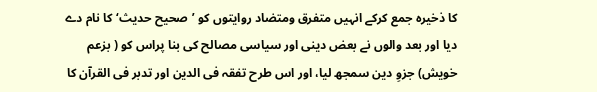کا ذخیرہ جمع کرکے انہیں متفرق ومتضاد روایتوں کو ’صحیح حدیث‘کا نام دے دیا اور بعد والوں نے بعض دینی اور سیاسی مصالح کی بنا پراس کو ( بزعم خویش) جزوِ دین سمجھ لیا، اور اس طرح تفقہ فی الدین اور تدبر فی القرآن کا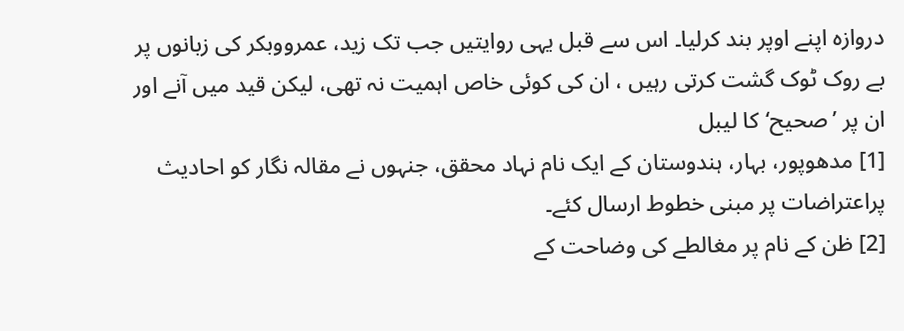دروازہ اپنے اوپر بند کرلیا۔ اس سے قبل یہی روایتیں جب تک زید، عمرووبکر کی زبانوں پر بے روک ٹوک گشت کرتی رہیں ، ان کی کوئی خاص اہمیت نہ تھی، لیکن قید میں آنے اور ان پر ’صحیح‘کا لیبل
[1] مدھوپور، بہار، ہندوستان کے ایک نام نہاد محقق، جنہوں نے مقالہ نگار کو احادیث پراعتراضات پر مبنی خطوط ارسال کئے۔
[2] ظن کے نام پر مغالطے کی وضاحت کے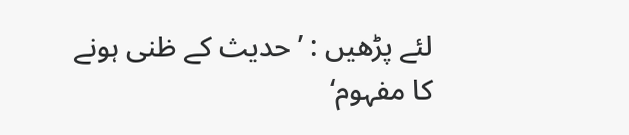لئے پڑھیں : ’حدیث کے ظنی ہونے کا مفہوم‘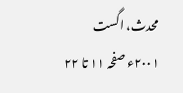محدث، اگست ۲۰۰۱ء صفحہ ۱۱ تا ۲۲